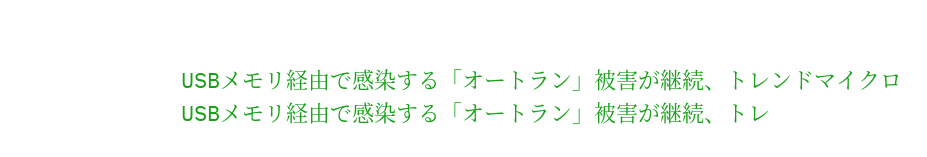USBメモリ経由で感染する「オートラン」被害が継続、トレンドマイクロ
USBメモリ経由で感染する「オートラン」被害が継続、トレ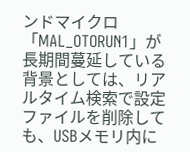ンドマイクロ
「MAL_OTORUN1」が長期間蔓延している背景としては、リアルタイム検索で設定ファイルを削除しても、USBメモリ内に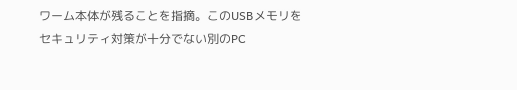ワーム本体が残ることを指摘。このUSBメモリをセキュリティ対策が十分でない別のPC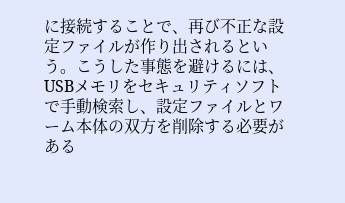に接続することで、再び不正な設定ファイルが作り出されるという。こうした事態を避けるには、USBメモリをセキュリティソフトで手動検索し、設定ファイルとワーム本体の双方を削除する必要がある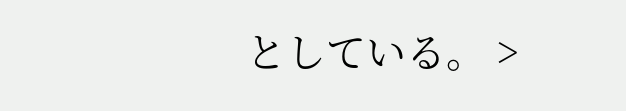としている。 >